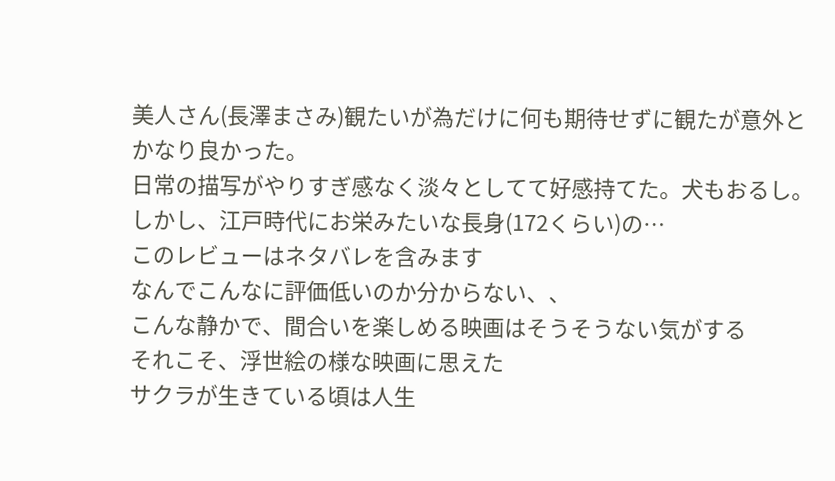美人さん(長澤まさみ)観たいが為だけに何も期待せずに観たが意外とかなり良かった。
日常の描写がやりすぎ感なく淡々としてて好感持てた。犬もおるし。
しかし、江戸時代にお栄みたいな長身(172くらい)の…
このレビューはネタバレを含みます
なんでこんなに評価低いのか分からない、、
こんな静かで、間合いを楽しめる映画はそうそうない気がする
それこそ、浮世絵の様な映画に思えた
サクラが生きている頃は人生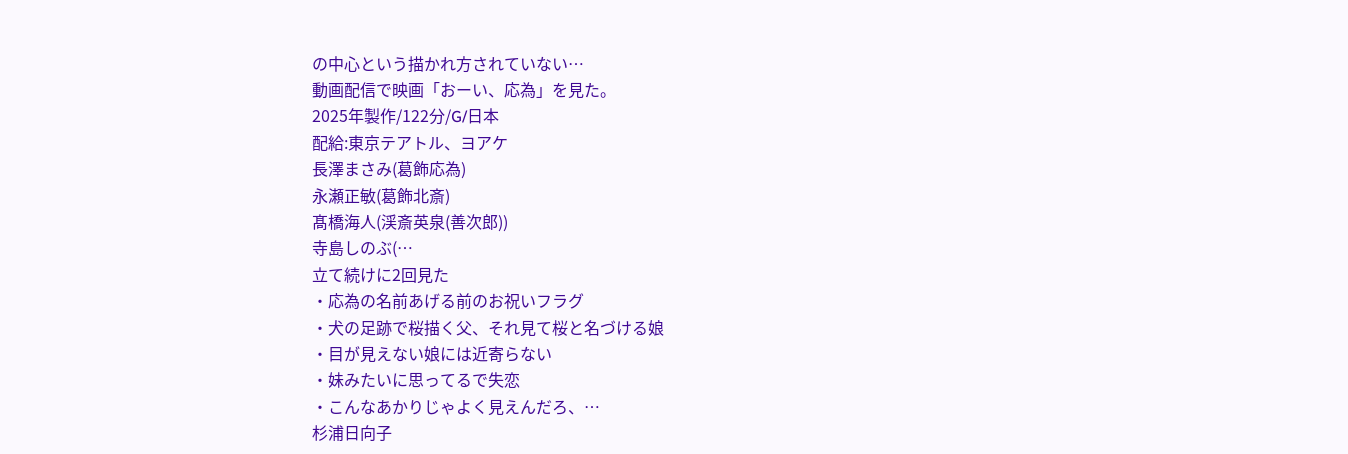の中心という描かれ方されていない…
動画配信で映画「おーい、応為」を見た。
2025年製作/122分/G/日本
配給:東京テアトル、ヨアケ
長澤まさみ(葛飾応為)
永瀬正敏(葛飾北斎)
髙橋海人(渓斎英泉(善次郎))
寺島しのぶ(…
立て続けに2回見た
・応為の名前あげる前のお祝いフラグ
・犬の足跡で桜描く父、それ見て桜と名づける娘
・目が見えない娘には近寄らない
・妹みたいに思ってるで失恋
・こんなあかりじゃよく見えんだろ、…
杉浦日向子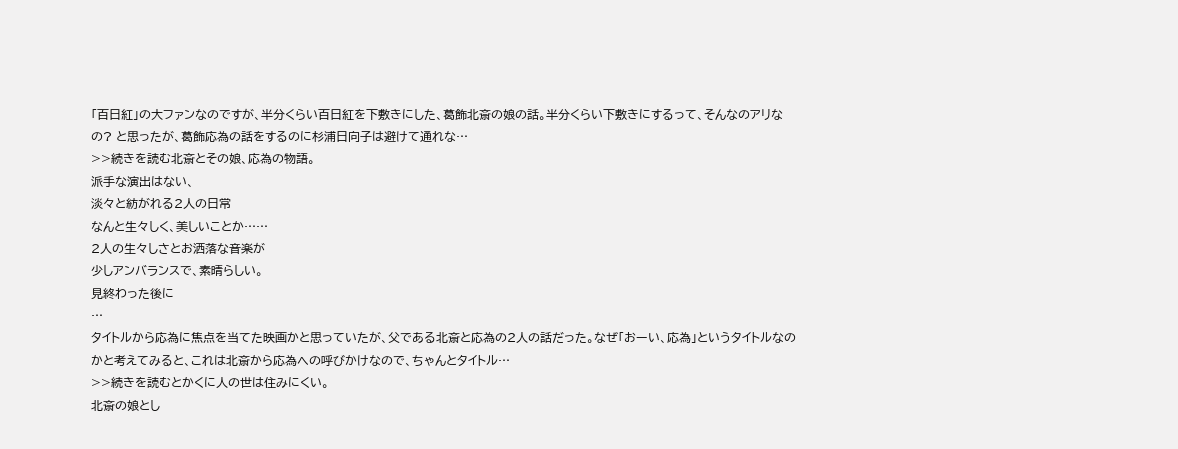「百日紅」の大ファンなのですが、半分くらい百日紅を下敷きにした、葛飾北斎の娘の話。半分くらい下敷きにするって、そんなのアリなの? と思ったが、葛飾応為の話をするのに杉浦日向子は避けて通れな…
>>続きを読む北斎とその娘、応為の物語。
派手な演出はない、
淡々と紡がれる2人の日常
なんと生々しく、美しいことか……
2人の生々しさとお洒落な音楽が
少しアンバランスで、素晴らしい。
見終わった後に
…
タイトルから応為に焦点を当てた映画かと思っていたが、父である北斎と応為の2人の話だった。なぜ「おーい、応為」というタイトルなのかと考えてみると、これは北斎から応為への呼びかけなので、ちゃんとタイトル…
>>続きを読むとかくに人の世は住みにくい。
北斎の娘とし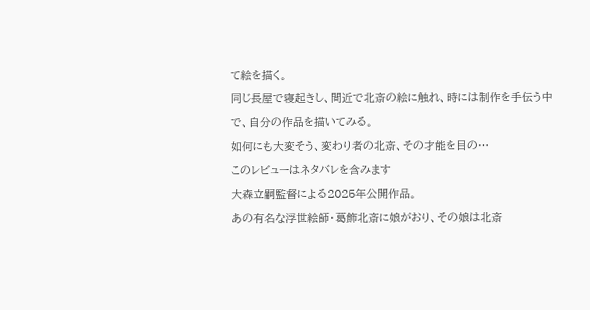て絵を描く。
同じ長屋で寝起きし、間近で北斎の絵に触れ、時には制作を手伝う中で、自分の作品を描いてみる。
如何にも大変そう、変わり者の北斎、その才能を目の…
このレビューはネタバレを含みます
大森立嗣監督による2025年公開作品。
あの有名な浮世絵師・葛飾北斎に娘がおり、その娘は北斎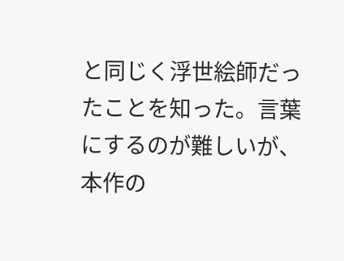と同じく浮世絵師だったことを知った。言葉にするのが難しいが、本作の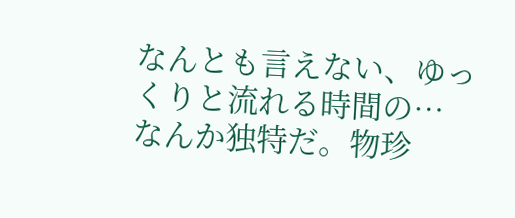なんとも言えない、ゆっくりと流れる時間の…
なんか独特だ。物珍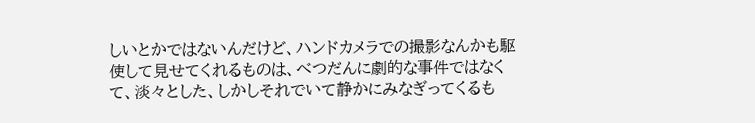しいとかではないんだけど、ハンドカメラでの撮影なんかも駆使して見せてくれるものは、べつだんに劇的な事件ではなくて、淡々とした、しかしそれでいて静かにみなぎってくるも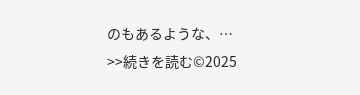のもあるような、…
>>続きを読む©2025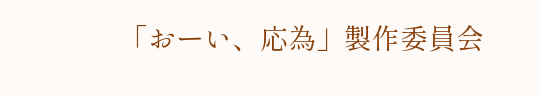「おーい、応為」製作委員会